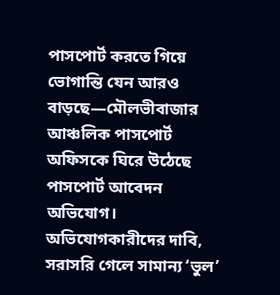পাসপোর্ট করতে গিয়ে ভোগান্তি যেন আরও বাড়ছে—মৌলভীবাজার আঞ্চলিক পাসপোর্ট অফিসকে ঘিরে উঠেছে পাসপোর্ট আবেদন অভিযোগ। অভিযোগকারীদের দাবি, সরাসরি গেলে সামান্য ‘ভুল’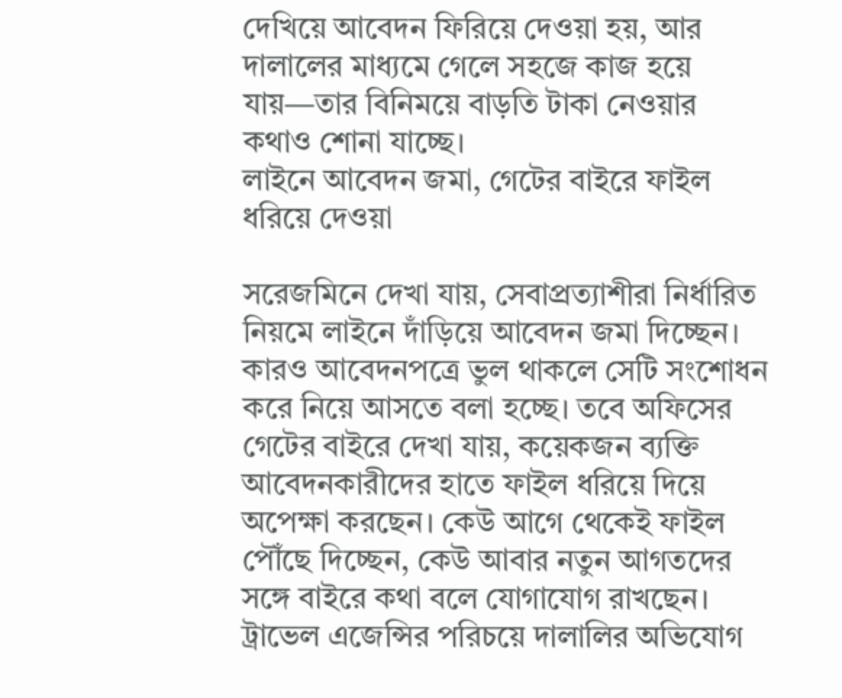দেখিয়ে আবেদন ফিরিয়ে দেওয়া হয়, আর দালালের মাধ্যমে গেলে সহজে কাজ হয়ে যায়—তার বিনিময়ে বাড়তি টাকা নেওয়ার কথাও শোনা যাচ্ছে।
লাইনে আবেদন জমা, গেটের বাইরে ফাইল ধরিয়ে দেওয়া

সরেজমিনে দেখা যায়, সেবাপ্রত্যাশীরা নির্ধারিত নিয়মে লাইনে দাঁড়িয়ে আবেদন জমা দিচ্ছেন। কারও আবেদনপত্রে ভুল থাকলে সেটি সংশোধন করে নিয়ে আসতে বলা হচ্ছে। তবে অফিসের গেটের বাইরে দেখা যায়, কয়েকজন ব্যক্তি আবেদনকারীদের হাতে ফাইল ধরিয়ে দিয়ে অপেক্ষা করছেন। কেউ আগে থেকেই ফাইল পৌঁছে দিচ্ছেন, কেউ আবার নতুন আগতদের সঙ্গে বাইরে কথা বলে যোগাযোগ রাখছেন।
ট্রাভেল এজেন্সির পরিচয়ে দালালির অভিযোগ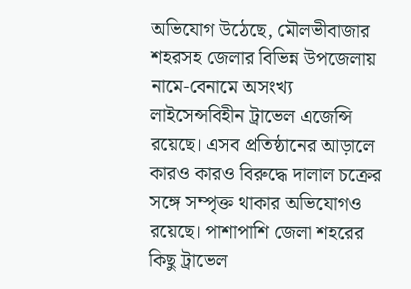অভিযোগ উঠেছে, মৌলভীবাজার শহরসহ জেলার বিভিন্ন উপজেলায় নামে-বেনামে অসংখ্য লাইসেন্সবিহীন ট্রাভেল এজেন্সি রয়েছে। এসব প্রতিষ্ঠানের আড়ালে কারও কারও বিরুদ্ধে দালাল চক্রের সঙ্গে সম্পৃক্ত থাকার অভিযোগও রয়েছে। পাশাপাশি জেলা শহরের কিছু ট্রাভেল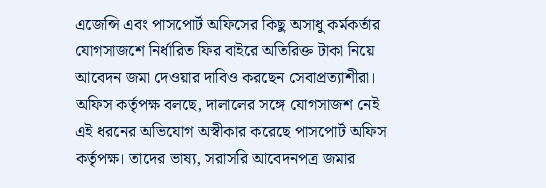এজেন্সি এবং পাসপোর্ট অফিসের কিছু অসাধু কর্মকর্তার যোগসাজশে নির্ধারিত ফির বাইরে অতিরিক্ত টাকা নিয়ে আবেদন জমা দেওয়ার দাবিও করছেন সেবাপ্রত্যাশীরা।
অফিস কর্তৃপক্ষ বলছে, দালালের সঙ্গে যোগসাজশ নেই
এই ধরনের অভিযোগ অস্বীকার করেছে পাসপোর্ট অফিস কর্তৃপক্ষ। তাদের ভাষ্য, সরাসরি আবেদনপত্র জমার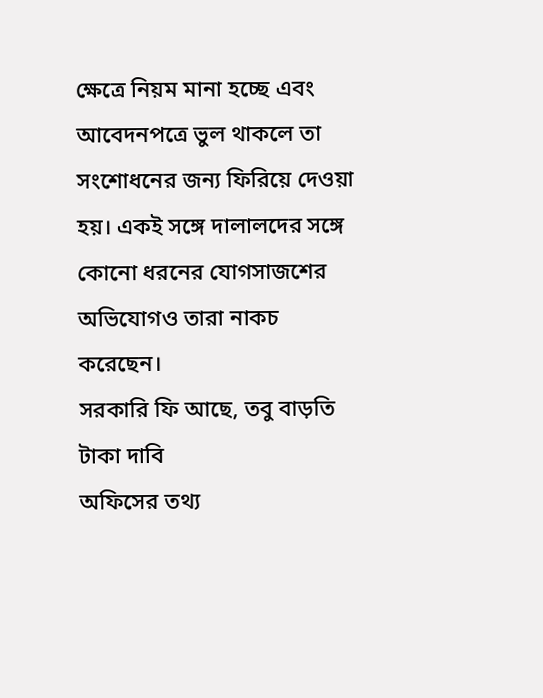ক্ষেত্রে নিয়ম মানা হচ্ছে এবং আবেদনপত্রে ভুল থাকলে তা সংশোধনের জন্য ফিরিয়ে দেওয়া হয়। একই সঙ্গে দালালদের সঙ্গে কোনো ধরনের যোগসাজশের অভিযোগও তারা নাকচ করেছেন।
সরকারি ফি আছে, তবু বাড়তি টাকা দাবি
অফিসের তথ্য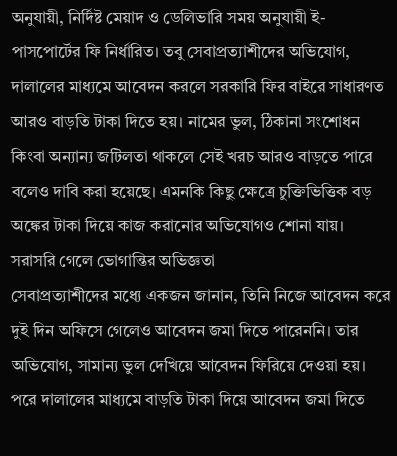অনুযায়ী, নির্দিষ্ট মেয়াদ ও ডেলিভারি সময় অনুযায়ী ই-পাসপোর্টের ফি নির্ধারিত। তবু সেবাপ্রত্যাশীদের অভিযোগ, দালালের মাধ্যমে আবেদন করলে সরকারি ফির বাইরে সাধারণত আরও বাড়তি টাকা দিতে হয়। নামের ভুল, ঠিকানা সংশোধন কিংবা অন্যান্য জটিলতা থাকলে সেই খরচ আরও বাড়তে পারে বলেও দাবি করা হয়েছে। এমনকি কিছু ক্ষেত্রে চুক্তিভিত্তিক বড় অঙ্কের টাকা দিয়ে কাজ করানোর অভিযোগও শোনা যায়।
সরাসরি গেলে ভোগান্তির অভিজ্ঞতা
সেবাপ্রত্যাশীদের মধ্যে একজন জানান, তিনি নিজে আবেদন করে দুই দিন অফিসে গেলেও আবেদন জমা দিতে পারেননি। তার অভিযোগ, সামান্য ভুল দেখিয়ে আবেদন ফিরিয়ে দেওয়া হয়। পরে দালালের মাধ্যমে বাড়তি টাকা দিয়ে আবেদন জমা দিতে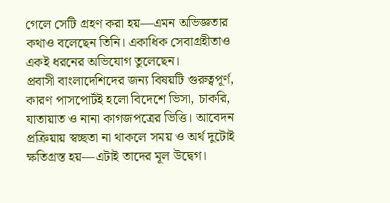গেলে সেটি গ্রহণ করা হয়—এমন অভিজ্ঞতার কথাও বলেছেন তিনি। একাধিক সেবাগ্রহীতাও একই ধরনের অভিযোগ তুলেছেন।
প্রবাসী বাংলাদেশিদের জন্য বিষয়টি গুরুত্বপূর্ণ, কারণ পাসপোর্টই হলো বিদেশে ভিসা, চাকরি, যাতায়াত ও নানা কাগজপত্রের ভিত্তি। আবেদন প্রক্রিয়ায় স্বচ্ছতা না থাকলে সময় ও অর্থ দুটোই ক্ষতিগ্রস্ত হয়—এটাই তাদের মূল উদ্বেগ।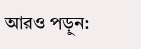আরও পড়ুন: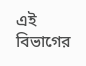এই বিভাগের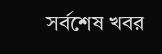সর্বশেষ খবর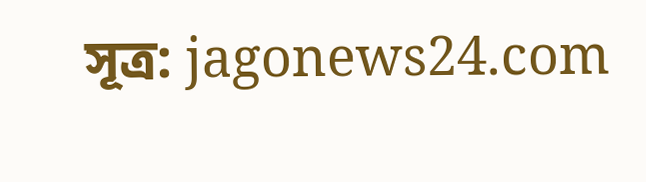সূত্র: jagonews24.com